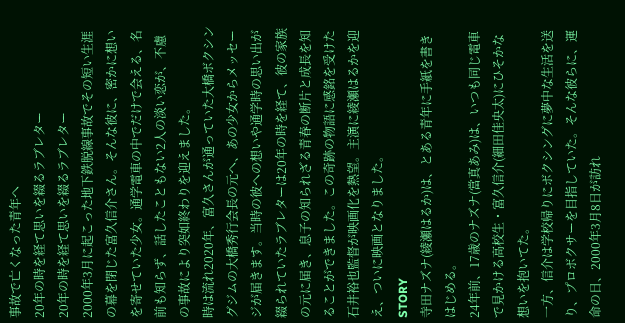事故で亡くなった青年へ
20年の時を経て思いを綴るラブレター
20年の時を経て思いを綴るラブレター
2000年3月に起こった地下鉄脱線事故でその短い生涯の幕を閉じた富久信介さん。そんな彼に、密かに想いを寄せていた少女。通学電車の中でだけで会える、名前も知らず、話したこともない2人の淡い恋が、不慮の事故により突如終わりを迎えました。
時は流れ2020年、富久さんが通っていた大橋ボクシングジムの大橋秀行会長の元へ、あの少女からメッセージが届きます。当時の彼への想いや通学時の思い出が綴られていたラブレターは20年の時を経て、彼の家族の元に届き、息子の知られざる青春の断片と成長を知ることができました。この奇跡の物語に感銘を受けた石井裕也監督が映画化を熱望。主演に綾瀬はるかを迎え、ついに映画となりました。
STORY
寺田ナズナ(綾瀬はるか)は、とある青年に手紙を書きはじめる。
24年前、17歳のナズナ(當真あみ)は、いつも同じ電車で見かける高校生・富久信介(細田佳央太)にひそかな想いを抱いてた。
一方、信介は学校帰りにボクシングに夢中な生活を送り、プロボクサーを目指していた。そんな彼らに、運命の日、2000年3月8日が訪れ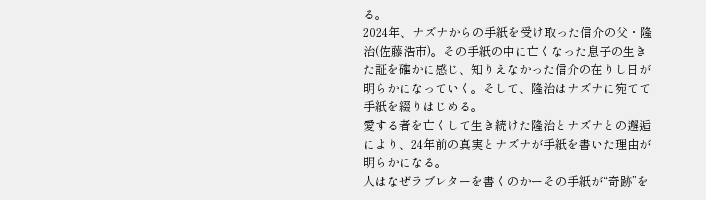る。
2024年、ナズナからの手紙を受け取った信介の父・隆治(佐藤浩市)。その手紙の中に亡くなった息子の生きた証を確かに感じ、知りえなかった信介の在りし日が明らかになっていく。そして、隆治はナズナに宛てて手紙を綴りはじめる。
愛する者を亡くして生き続けた隆治とナズナとの邂逅により、24年前の真実とナズナが手紙を書いた理由が明らかになる。
人はなぜラブレターを書くのかーその手紙が“奇跡”を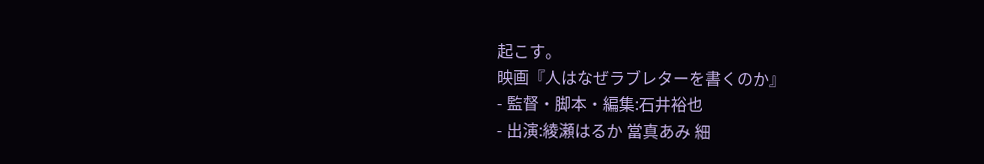起こす。
映画『人はなぜラブレターを書くのか』
- 監督・脚本・編集:石井裕也
- 出演:綾瀬はるか 當真あみ 細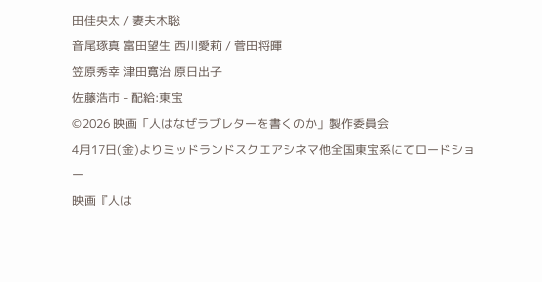田佳央太 / 妻夫木聡
音尾琢真 富田望生 西川愛莉 / 菅田将暉
笠原秀幸 津田寛治 原日出子
佐藤浩市 - 配給:東宝
©2026 映画「人はなぜラブレターを書くのか」製作委員会
4月17日(金)よりミッドランドスクエアシネマ他全国東宝系にてロードショー
映画『人は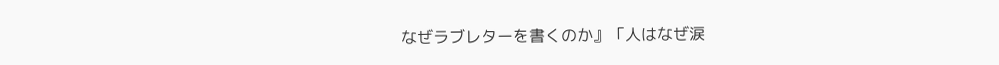なぜラブレターを書くのか』「人はなぜ涙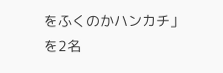をふくのかハンカチ」を2名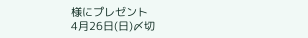様にプレゼント
4月26日(日)〆切